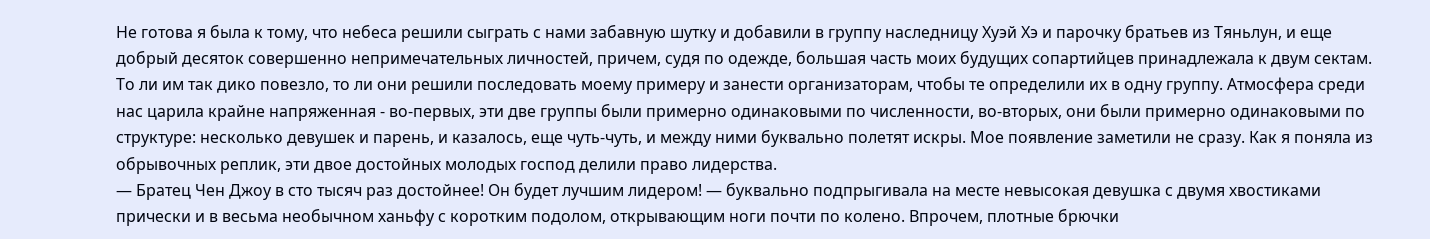Не готова я была к тому, что небеса решили сыграть с нами забавную шутку и добавили в группу наследницу Хуэй Хэ и парочку братьев из Тяньлун, и еще добрый десяток совершенно непримечательных личностей, причем, судя по одежде, большая часть моих будущих сопартийцев принадлежала к двум сектам. То ли им так дико повезло, то ли они решили последовать моему примеру и занести организаторам, чтобы те определили их в одну группу. Атмосфера среди нас царила крайне напряженная - во-первых, эти две группы были примерно одинаковыми по численности, во-вторых, они были примерно одинаковыми по структуре: несколько девушек и парень, и казалось, еще чуть-чуть, и между ними буквально полетят искры. Мое появление заметили не сразу. Как я поняла из обрывочных реплик, эти двое достойных молодых господ делили право лидерства.
— Братец Чен Джоу в сто тысяч раз достойнее! Он будет лучшим лидером! — буквально подпрыгивала на месте невысокая девушка с двумя хвостиками прически и в весьма необычном ханьфу с коротким подолом, открывающим ноги почти по колено. Впрочем, плотные брючки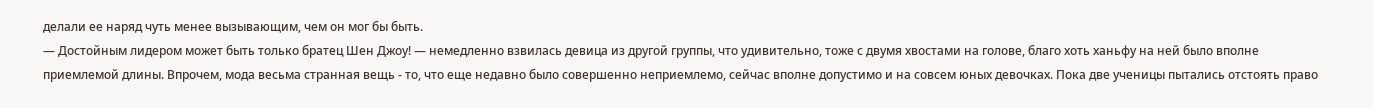делали ее наряд чуть менее вызывающим, чем он мог бы быть.
— Достойным лидером может быть только братец Шен Джоу! — немедленно взвилась девица из другой группы, что удивительно, тоже с двумя хвостами на голове, благо хоть ханьфу на ней было вполне приемлемой длины. Впрочем, мода весьма странная вещь - то, что еще недавно было совершенно неприемлемо, сейчас вполне допустимо и на совсем юных девочках. Пока две ученицы пытались отстоять право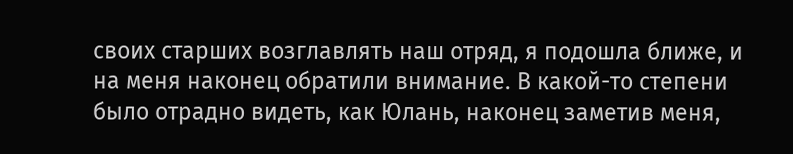своих старших возглавлять наш отряд, я подошла ближе, и на меня наконец обратили внимание. В какой-то степени было отрадно видеть, как Юлань, наконец заметив меня,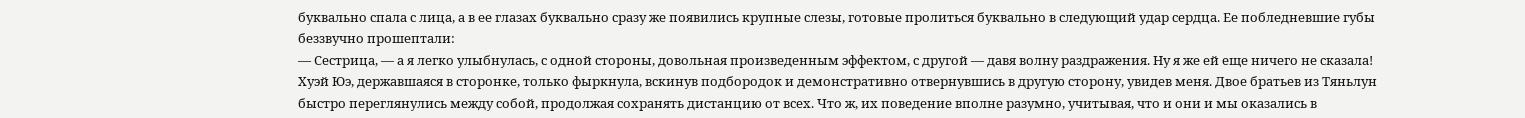буквально спала с лица, а в ее глазах буквально сразу же появились крупные слезы, готовые пролиться буквально в следующий удар сердца. Ее побледневшие губы беззвучно прошептали:
— Сестрица, — а я легко улыбнулась, с одной стороны, довольная произведенным эффектом, с другой — давя волну раздражения. Ну я же ей еще ничего не сказала!
Хуэй Юэ, державшаяся в сторонке, только фыркнула, вскинув подбородок и демонстративно отвернувшись в другую сторону, увидев меня. Двое братьев из Тяньлун быстро переглянулись между собой, продолжая сохранять дистанцию от всех. Что ж, их поведение вполне разумно, учитывая, что и они и мы оказались в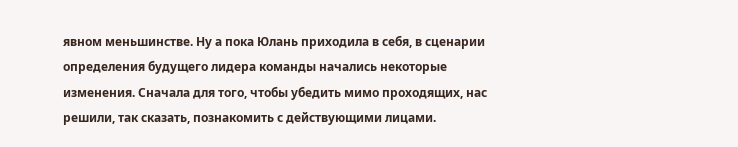явном меньшинстве. Ну а пока Юлань приходила в себя, в сценарии определения будущего лидера команды начались некоторые изменения. Сначала для того, чтобы убедить мимо проходящих, нас решили, так сказать, познакомить с действующими лицами.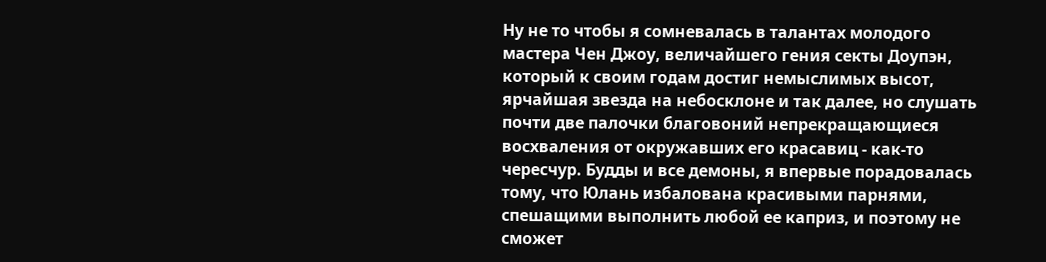Ну не то чтобы я сомневалась в талантах молодого мастера Чен Джоу, величайшего гения секты Доупэн, который к своим годам достиг немыслимых высот, ярчайшая звезда на небосклоне и так далее, но слушать почти две палочки благовоний непрекращающиеся восхваления от окружавших его красавиц - как-то чересчур. Будды и все демоны, я впервые порадовалась тому, что Юлань избалована красивыми парнями, спешащими выполнить любой ее каприз, и поэтому не сможет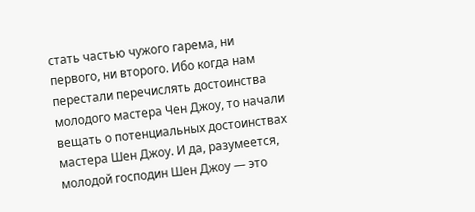стать частью чужого гарема, ни первого, ни второго. Ибо когда нам перестали перечислять достоинства молодого мастера Чен Джоу, то начали вещать о потенциальных достоинствах мастера Шен Джоу. И да, разумеется, молодой господин Шен Джоу — это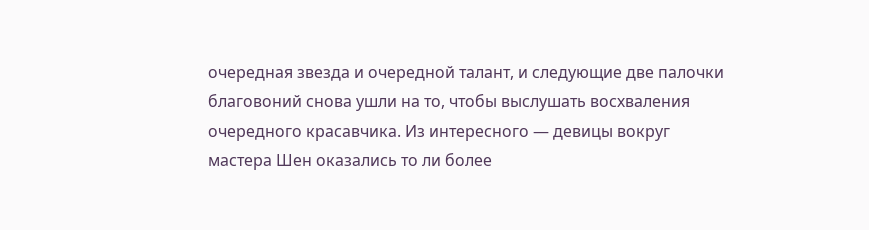очередная звезда и очередной талант, и следующие две палочки благовоний снова ушли на то, чтобы выслушать восхваления очередного красавчика. Из интересного — девицы вокруг мастера Шен оказались то ли более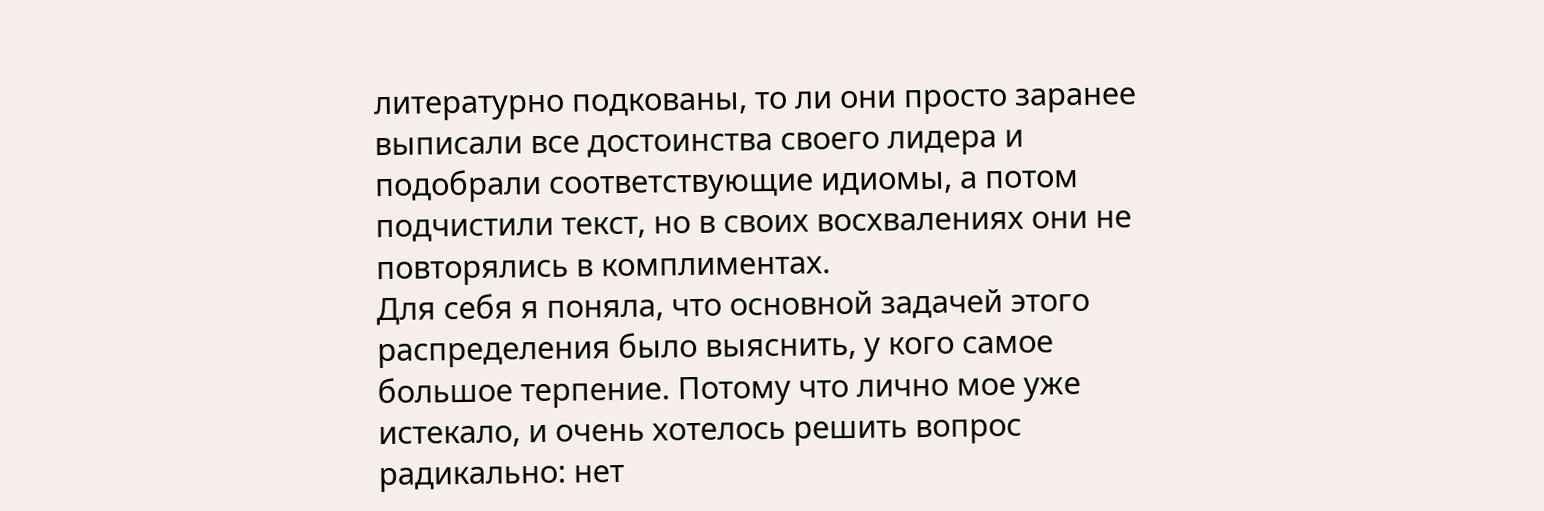литературно подкованы, то ли они просто заранее выписали все достоинства своего лидера и подобрали соответствующие идиомы, а потом подчистили текст, но в своих восхвалениях они не повторялись в комплиментах.
Для себя я поняла, что основной задачей этого распределения было выяснить, у кого самое большое терпение. Потому что лично мое уже истекало, и очень хотелось решить вопрос радикально: нет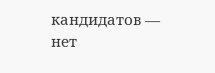кандидатов — нет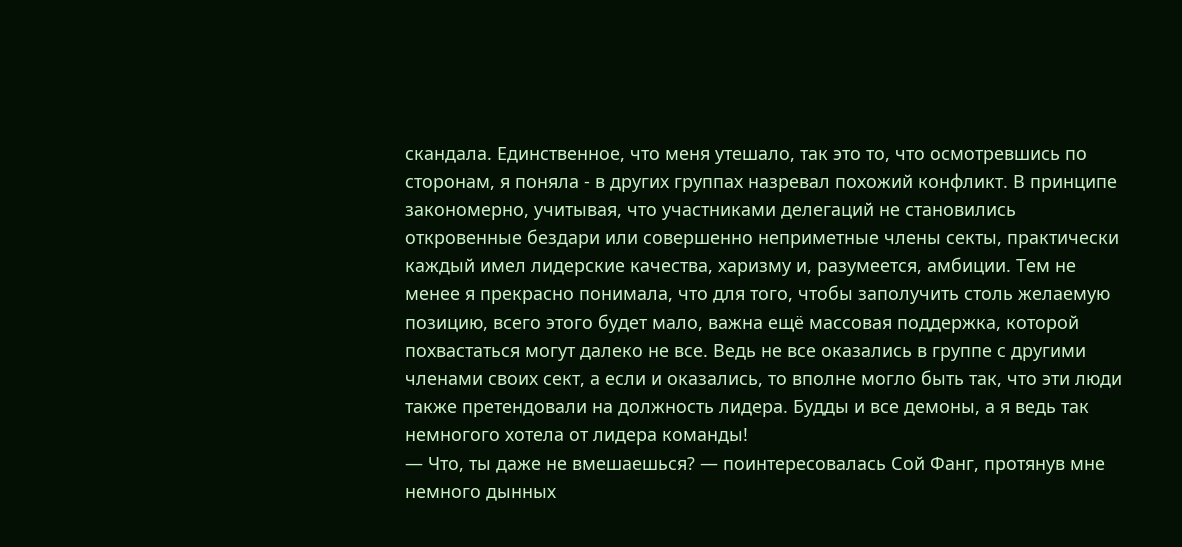скандала. Единственное, что меня утешало, так это то, что осмотревшись по сторонам, я поняла - в других группах назревал похожий конфликт. В принципе закономерно, учитывая, что участниками делегаций не становились откровенные бездари или совершенно неприметные члены секты, практически каждый имел лидерские качества, харизму и, разумеется, амбиции. Тем не менее я прекрасно понимала, что для того, чтобы заполучить столь желаемую позицию, всего этого будет мало, важна ещё массовая поддержка, которой похвастаться могут далеко не все. Ведь не все оказались в группе с другими членами своих сект, а если и оказались, то вполне могло быть так, что эти люди также претендовали на должность лидера. Будды и все демоны, а я ведь так немногого хотела от лидера команды!
— Что, ты даже не вмешаешься? — поинтересовалась Сой Фанг, протянув мне немного дынных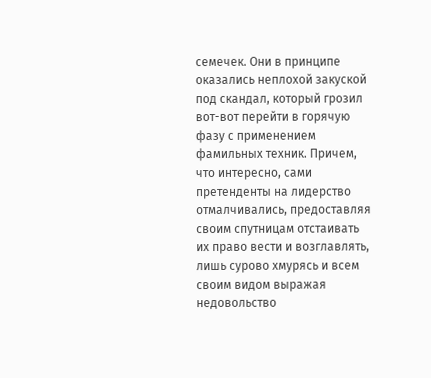семечек. Они в принципе оказались неплохой закуской под скандал, который грозил вот-вот перейти в горячую фазу с применением фамильных техник. Причем, что интересно, сами претенденты на лидерство отмалчивались, предоставляя своим спутницам отстаивать их право вести и возглавлять, лишь сурово хмурясь и всем своим видом выражая недовольство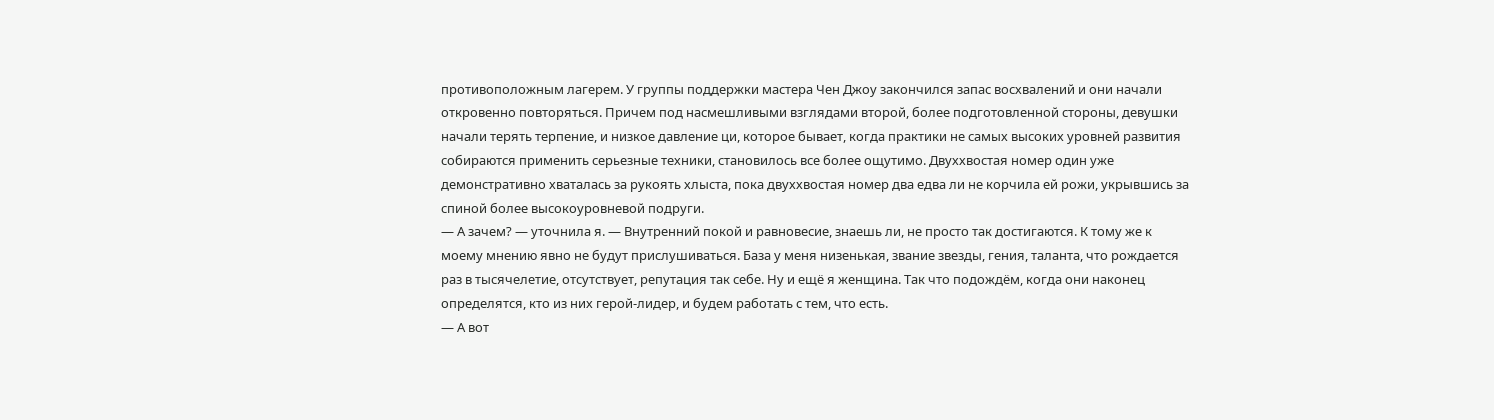противоположным лагерем. У группы поддержки мастера Чен Джоу закончился запас восхвалений и они начали откровенно повторяться. Причем под насмешливыми взглядами второй, более подготовленной стороны, девушки начали терять терпение, и низкое давление ци, которое бывает, когда практики не самых высоких уровней развития собираются применить серьезные техники, становилось все более ощутимо. Двуххвостая номер один уже демонстративно хваталась за рукоять хлыста, пока двуххвостая номер два едва ли не корчила ей рожи, укрывшись за спиной более высокоуровневой подруги.
— А зачем? — уточнила я. — Внутренний покой и равновесие, знаешь ли, не просто так достигаются. К тому же к моему мнению явно не будут прислушиваться. База у меня низенькая, звание звезды, гения, таланта, что рождается раз в тысячелетие, отсутствует, репутация так себе. Ну и ещё я женщина. Так что подождём, когда они наконец определятся, кто из них герой-лидер, и будем работать с тем, что есть.
— А вот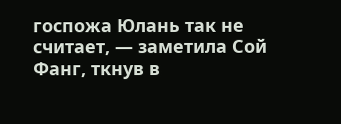госпожа Юлань так не считает, — заметила Сой Фанг, ткнув в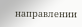направлении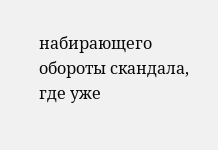набирающего обороты скандала, где уже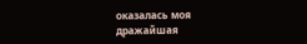оказалась моя дражайшая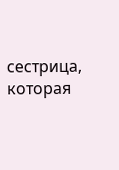сестрица, которая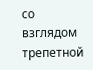со взглядом трепетной